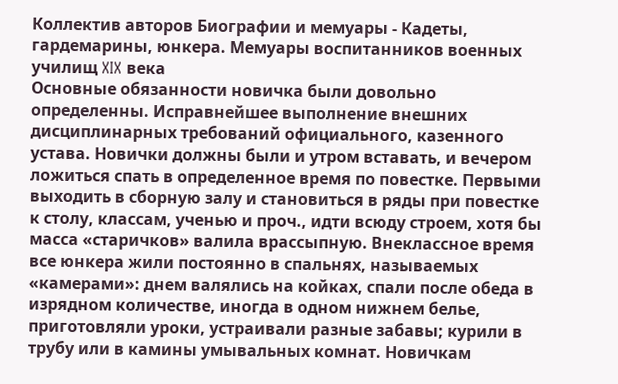Коллектив авторов Биографии и мемуары - Кадеты, гардемарины, юнкера. Мемуары воспитанников военных училищ XIX века
Основные обязанности новичка были довольно определенны. Исправнейшее выполнение внешних дисциплинарных требований официального, казенного устава. Новички должны были и утром вставать, и вечером ложиться спать в определенное время по повестке. Первыми выходить в сборную залу и становиться в ряды при повестке к столу, классам, ученью и проч., идти всюду строем, хотя бы масса «старичков» валила врассыпную. Внеклассное время все юнкера жили постоянно в спальнях, называемых «камерами»: днем валялись на койках, спали после обеда в изрядном количестве, иногда в одном нижнем белье, приготовляли уроки, устраивали разные забавы; курили в трубу или в камины умывальных комнат. Новичкам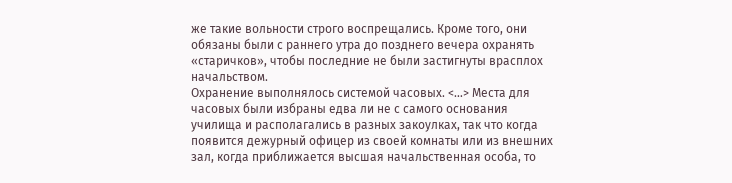же такие вольности строго воспрещались. Кроме того, они обязаны были с раннего утра до позднего вечера охранять «старичков», чтобы последние не были застигнуты врасплох начальством.
Охранение выполнялось системой часовых. <…> Места для часовых были избраны едва ли не с самого основания училища и располагались в разных закоулках, так что когда появится дежурный офицер из своей комнаты или из внешних зал, когда приближается высшая начальственная особа, то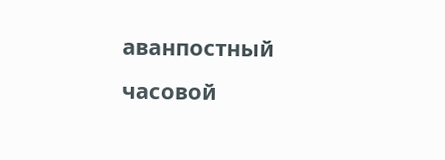аванпостный часовой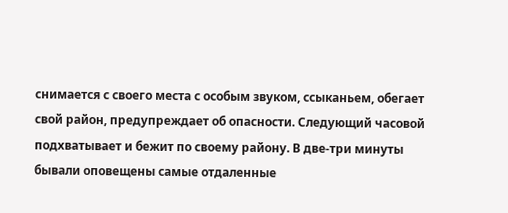снимается с своего места с особым звуком, ссыканьем, обегает свой район, предупреждает об опасности. Следующий часовой подхватывает и бежит по своему району. В две-три минуты бывали оповещены самые отдаленные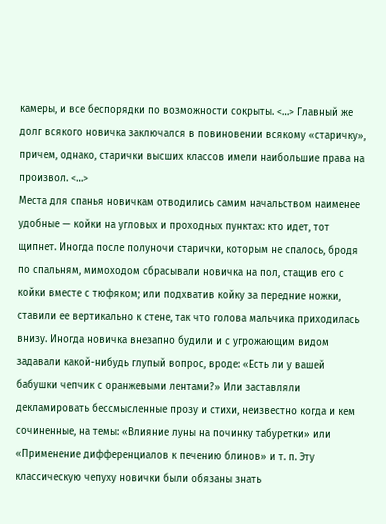камеры, и все беспорядки по возможности сокрыты. <…> Главный же долг всякого новичка заключался в повиновении всякому «старичку», причем, однако, старички высших классов имели наибольшие права на произвол. <…>
Места для спанья новичкам отводились самим начальством наименее удобные — койки на угловых и проходных пунктах: кто идет, тот щипнет. Иногда после полуночи старички, которым не спалось, бродя по спальням, мимоходом сбрасывали новичка на пол, стащив его с койки вместе с тюфяком; или подхватив койку за передние ножки, ставили ее вертикально к стене, так что голова мальчика приходилась внизу. Иногда новичка внезапно будили и с угрожающим видом задавали какой-нибудь глупый вопрос, вроде: «Есть ли у вашей бабушки чепчик с оранжевыми лентами?» Или заставляли декламировать бессмысленные прозу и стихи, неизвестно когда и кем сочиненные, на темы: «Влияние луны на починку табуретки» или «Применение дифференциалов к печению блинов» и т. п. Эту классическую чепуху новички были обязаны знать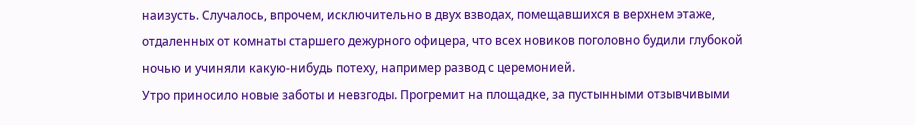наизусть. Случалось, впрочем, исключительно в двух взводах, помещавшихся в верхнем этаже, отдаленных от комнаты старшего дежурного офицера, что всех новиков поголовно будили глубокой ночью и учиняли какую-нибудь потеху, например развод с церемонией.
Утро приносило новые заботы и невзгоды. Прогремит на площадке, за пустынными отзывчивыми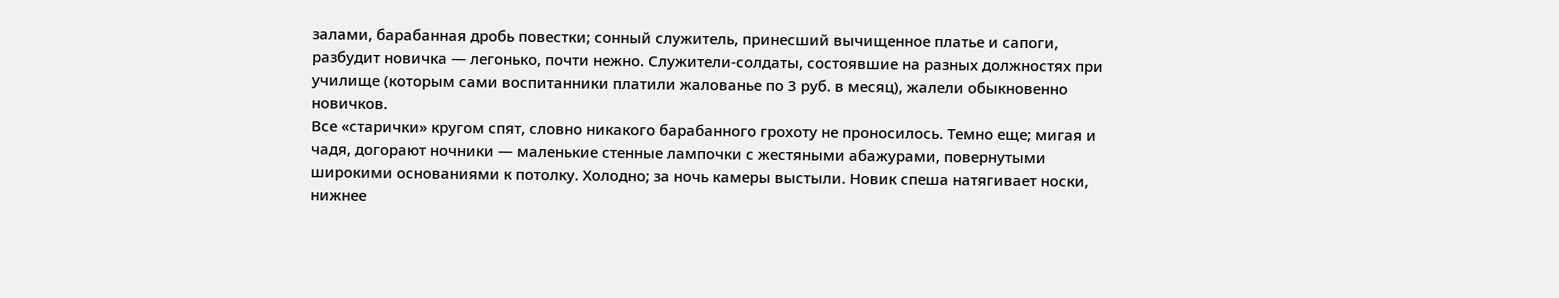залами, барабанная дробь повестки; сонный служитель, принесший вычищенное платье и сапоги, разбудит новичка — легонько, почти нежно. Служители-солдаты, состоявшие на разных должностях при училище (которым сами воспитанники платили жалованье по 3 руб. в месяц), жалели обыкновенно новичков.
Все «старички» кругом спят, словно никакого барабанного грохоту не проносилось. Темно еще; мигая и чадя, догорают ночники — маленькие стенные лампочки с жестяными абажурами, повернутыми широкими основаниями к потолку. Холодно; за ночь камеры выстыли. Новик спеша натягивает носки, нижнее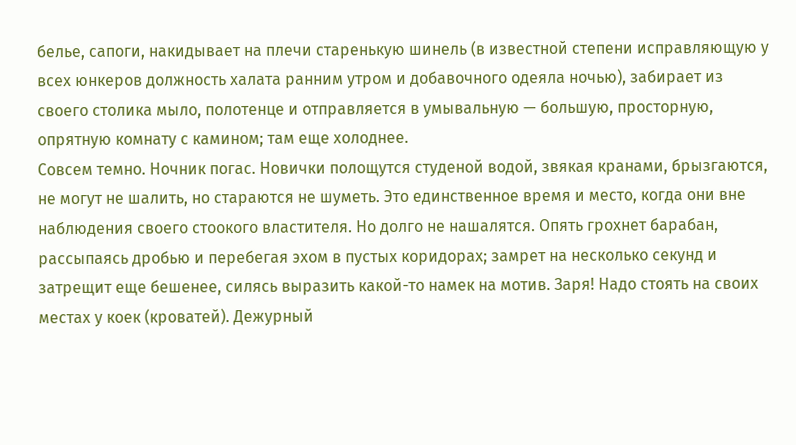белье, сапоги, накидывает на плечи старенькую шинель (в известной степени исправляющую у всех юнкеров должность халата ранним утром и добавочного одеяла ночью), забирает из своего столика мыло, полотенце и отправляется в умывальную — большую, просторную, опрятную комнату с камином; там еще холоднее.
Совсем темно. Ночник погас. Новички полощутся студеной водой, звякая кранами, брызгаются, не могут не шалить, но стараются не шуметь. Это единственное время и место, когда они вне наблюдения своего стоокого властителя. Но долго не нашалятся. Опять грохнет барабан, рассыпаясь дробью и перебегая эхом в пустых коридорах; замрет на несколько секунд и затрещит еще бешенее, силясь выразить какой-то намек на мотив. Заря! Надо стоять на своих местах у коек (кроватей). Дежурный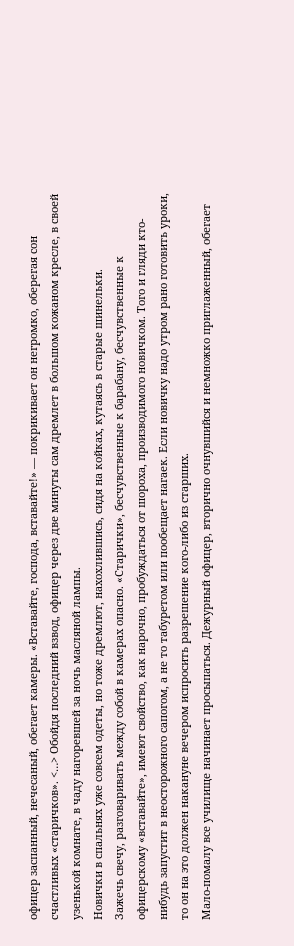офицер заспанный, нечесаный, обегает камеры. «Вставайте, господа, вставайте!» — покрикивает он негромко, оберегая сон счастливых «старичков». <…> Обойдя последний взвод, офицер через две минуты сам дремлет в большом кожаном кресле, в своей узенькой комнате, в чаду нагоревшей за ночь масляной лампы.
Новички в спальнях уже совсем одеты, но тоже дремлют, нахохлившись, сидя на койках, кутаясь в старые шинельки.
Зажечь свечу, разговаривать между собой в камерах опасно. «Старички», бесчувственные к барабану, бесчувственные к офицерскому «вставайте», имеют свойство, как нарочно, пробуждаться от шороха, производимого новичком. Того и гляди кто-нибудь запустит в неосторожного сапогом, а не то табуретом или пообещает нагаек. Если новичку надо утром рано готовить уроки, то он на это должен накануне вечером испросить разрешение кого-либо из старших.
Мало-помалу все училище начинает просыпаться. Дежурный офицер, вторично очнувшийся и немножко приглаженный, обегает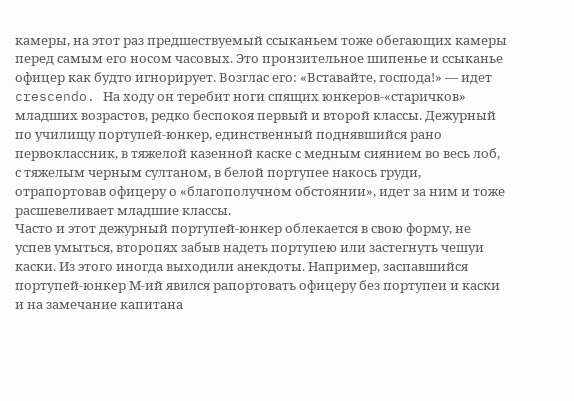камеры, на этот раз предшествуемый ссыканьем тоже обегающих камеры перед самым его носом часовых. Это пронзительное шипенье и ссыканье офицер как будто игнорирует. Возглас его: «Вставайте, господа!» — идет crescendo. На ходу он теребит ноги спящих юнкеров-«старичков» младших возрастов, редко беспокоя первый и второй классы. Дежурный по училищу портупей-юнкер, единственный поднявшийся рано первоклассник, в тяжелой казенной каске с медным сиянием во весь лоб, с тяжелым черным султаном, в белой портупее накось груди, отрапортовав офицеру о «благополучном обстоянии», идет за ним и тоже расшевеливает младшие классы.
Часто и этот дежурный портупей-юнкер облекается в свою форму, не успев умыться, второпях забыв надеть портупею или застегнуть чешуи каски. Из этого иногда выходили анекдоты. Например, заспавшийся портупей-юнкер М-ий явился рапортовать офицеру без портупеи и каски и на замечание капитана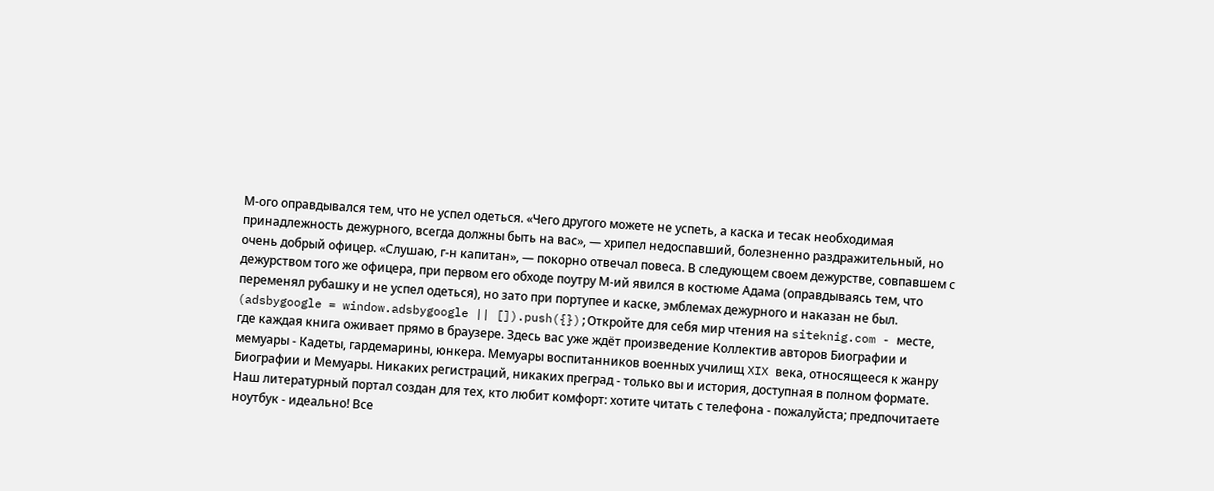М-ого оправдывался тем, что не успел одеться. «Чего другого можете не успеть, а каска и тесак необходимая принадлежность дежурного, всегда должны быть на вас», — хрипел недоспавший, болезненно раздражительный, но очень добрый офицер. «Слушаю, г-н капитан», — покорно отвечал повеса. В следующем своем дежурстве, совпавшем с дежурством того же офицера, при первом его обходе поутру М-ий явился в костюме Адама (оправдываясь тем, что переменял рубашку и не успел одеться), но зато при портупее и каске, эмблемах дежурного и наказан не был.
(adsbygoogle = window.adsbygoogle || []).push({});Откройте для себя мир чтения на siteknig.com - месте, где каждая книга оживает прямо в браузере. Здесь вас уже ждёт произведение Коллектив авторов Биографии и мемуары - Кадеты, гардемарины, юнкера. Мемуары воспитанников военных училищ XIX века, относящееся к жанру Биографии и Мемуары. Никаких регистраций, никаких преград - только вы и история, доступная в полном формате. Наш литературный портал создан для тех, кто любит комфорт: хотите читать с телефона - пожалуйста; предпочитаете ноутбук - идеально! Все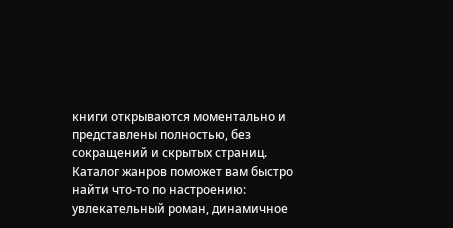книги открываются моментально и представлены полностью, без сокращений и скрытых страниц. Каталог жанров поможет вам быстро найти что-то по настроению: увлекательный роман, динамичное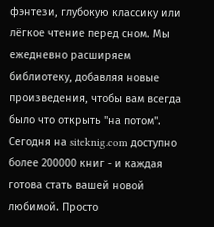фэнтези, глубокую классику или лёгкое чтение перед сном. Мы ежедневно расширяем библиотеку, добавляя новые произведения, чтобы вам всегда было что открыть "на потом". Сегодня на siteknig.com доступно более 200000 книг - и каждая готова стать вашей новой любимой. Просто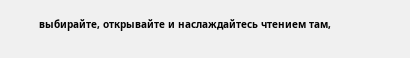выбирайте, открывайте и наслаждайтесь чтением там,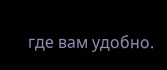где вам удобно.